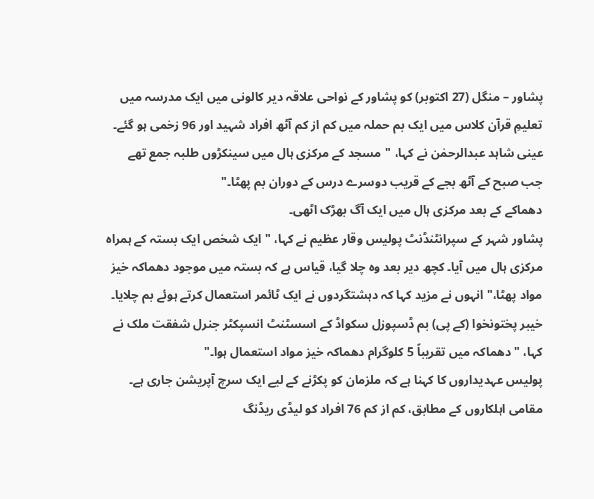پشاور – منگل (27 اکتوبر) کو پشاور کے نواحی علاقہ دیر کالونی میں ایک مدرسہ میں تعلیمِ قرآن کلاس میں ایک بم حملہ میں کم از کم آٹھ افراد شہید اور 96 زخمی ہو گئے۔
عینی شاہد عبدالرحمٰن نے کہا، "مسجد کے مرکزی ہال میں سینکڑوں طلبہ جمع تھے جب صبح کے آٹھ بجے کے قریب دوسرے درس کے دوران بم پھٹا۔"
دھماکے کے بعد مرکزی ہال میں ایک آگ بھڑک اٹھی۔
پشاور شہر کے سپرانٹنڈنٹ پولیس وقار عظیم نے کہا، "ایک شخص ایک بستہ کے ہمراہ مرکزی ہال میں آیا۔ کچھ دیر بعد وہ چلا گیا، قیاس ہے کہ بستہ میں موجود دھماکہ خیز مواد پھٹا،" انہوں نے مزید کہا کہ دہشتگردوں نے ایک ٹائمر استعمال کرتے ہوئے بم چلایا۔
خیبر پختونخوا (کے پی) بم ڈسپوزل سکواڈ کے اسسٹنٹ انسپکٹر جنرل شفقت ملک نے کہا، "دھماکہ میں تقریباً 5 کلوگرام دھماکہ خیز مواد استعمال ہوا۔"
پولیس عہدیداروں کا کہنا ہے کہ ملزمان کو پکڑنے کے لیے ایک سرچ آپریشن جاری ہے۔
مقامی اہلکاروں کے مطابق، کم از کم 76 افراد کو لیڈی ریڈنگ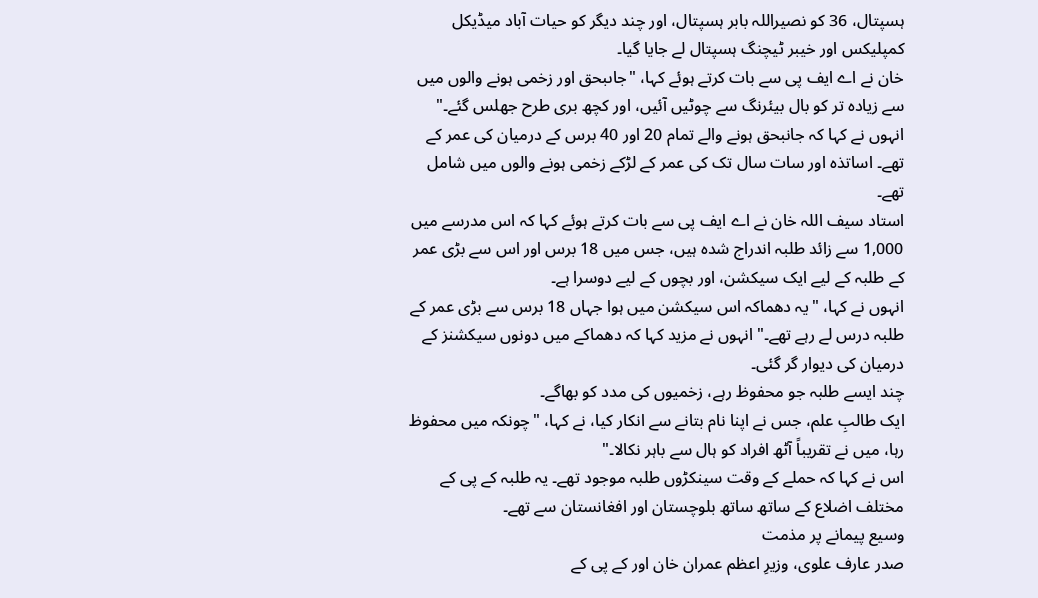ہسپتال، 36 کو نصیراللہ بابر ہسپتال، اور چند دیگر کو حیات آباد میڈیکل کمپلیکس اور خیبر ٹیچنگ ہسپتال لے جایا گیا۔
خان نے اے ایف پی سے بات کرتے ہوئے کہا، "جاںبحق اور زخمی ہونے والوں میں سے زیادہ تر کو بال بیئرنگ سے چوٹیں آئیں، اور کچھ بری طرح جھلس گئے۔"
انہوں نے کہا کہ جانبحق ہونے والے تمام 20 اور 40 برس کے درمیان کی عمر کے تھے۔ اساتذہ اور سات سال تک کی عمر کے لڑکے زخمی ہونے والوں میں شامل تھے۔
استاد سیف اللہ خان نے اے ایف پی سے بات کرتے ہوئے کہا کہ اس مدرسے میں 1,000 سے زائد طلبہ اندراج شدہ ہیں، جس میں 18 برس اور اس سے بڑی عمر کے طلبہ کے لیے ایک سیکشن، اور بچوں کے لیے دوسرا ہے۔
انہوں نے کہا، "یہ دھماکہ اس سیکشن میں ہوا جہاں 18 برس سے بڑی عمر کے طلبہ درس لے رہے تھے۔" انہوں نے مزید کہا کہ دھماکے میں دونوں سیکشنز کے درمیان کی دیوار گر گئی۔
چند ایسے طلبہ جو محفوظ رہے، زخمیوں کی مدد کو بھاگے۔
ایک طالبِ علم، جس نے اپنا نام بتانے سے انکار کیا، نے کہا، "چونکہ میں محفوظ رہا، میں نے تقریباً آٹھ افراد کو ہال سے باہر نکالا۔"
اس نے کہا کہ حملے کے وقت سینکڑوں طلبہ موجود تھے۔ یہ طلبہ کے پی کے مختلف اضلاع کے ساتھ ساتھ بلوچستان اور افغانستان سے تھے۔
وسیع پیمانے پر مذمت
صدر عارف علوی، وزیرِ اعظم عمران خان اور کے پی کے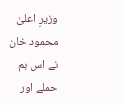وزیرِ اعلیٰ محمود خان نے اس بم حملے اور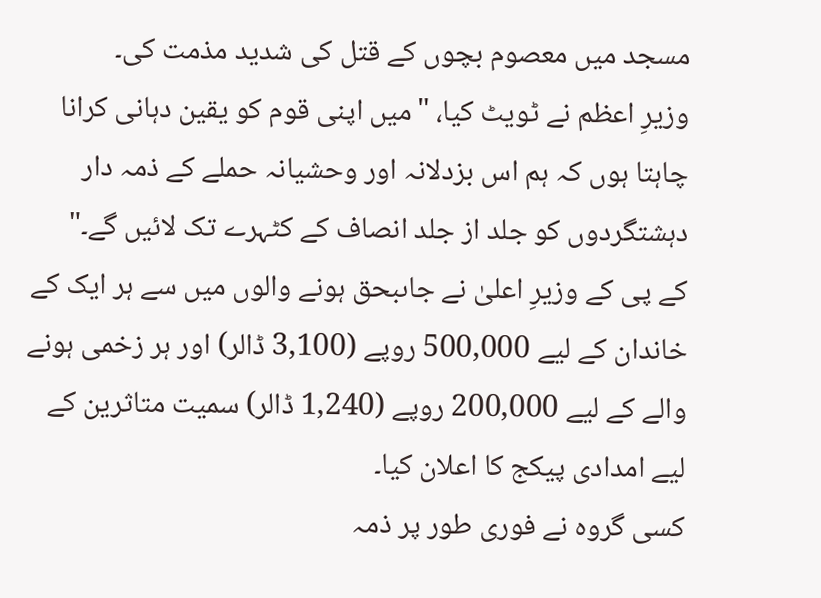مسجد میں معصوم بچوں کے قتل کی شدید مذمت کی۔
وزیرِ اعظم نے ٹویٹ کیا، "میں اپنی قوم کو یقین دہانی کرانا چاہتا ہوں کہ ہم اس بزدلانہ اور وحشیانہ حملے کے ذمہ دار دہشتگردوں کو جلد از جلد انصاف کے کٹہرے تک لائیں گے۔"
کے پی کے وزیرِ اعلیٰ نے جاںبحق ہونے والوں میں سے ہر ایک کے خاندان کے لیے 500,000 روپے (3,100 ڈالر) اور ہر زخمی ہونے والے کے لیے 200,000 روپے (1,240 ڈالر) سمیت متاثرین کے لیے امدادی پیکج کا اعلان کیا۔
کسی گروہ نے فوری طور پر ذمہ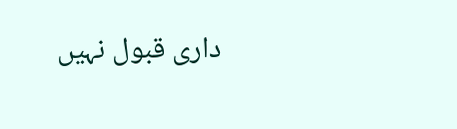داری قبول نہیں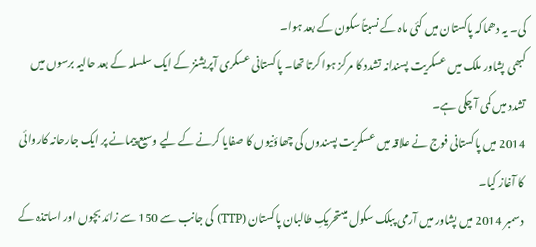کی۔ یہ دھماکہ پاکستان میں کئی ماہ کے نسبتاً سکون کے بعد ہوا۔
کبھی پشاور ملک میں عسکریت پسندانہ تشدد کا مرکز ہوا کرتا تھا۔ پاکستانی عسکری آپریشنز کے ایک سلسلہ کے بعد حالیہ برسوں میں تشدد میں کمی آ چکی ہے۔
2014 میں پاکستانی فوج نے علاقہ میں عسکریت پسندوں کی چھاؤنیوں کا صفایا کرنے کے لیے وسیع پیمانے پر ایک جارحانہ کاروائی کا آغاز کیا۔
دسمبر 2014 میں پشاور میں آرمی پبلک سکول میںتحریکِ طالبان پاکستان (TTP) کی جانب سے 150 سے زائد بچوں اور اساتذہ کے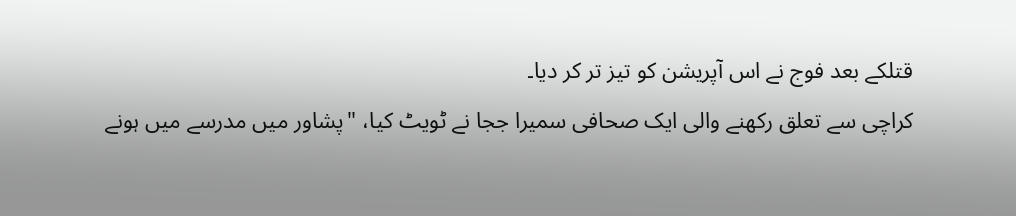قتلکے بعد فوج نے اس آپریشن کو تیز تر کر دیا۔
کراچی سے تعلق رکھنے والی ایک صحافی سمیرا ججا نے ٹویٹ کیا، "پشاور میں مدرسے میں ہونے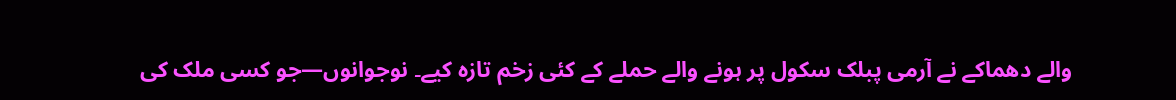والے دھماکے نے آرمی پبلک سکول پر ہونے والے حملے کے کئی زخم تازہ کیے۔ نوجوانوں—جو کسی ملک کی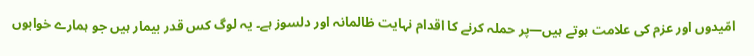امّیدوں اور عزم کی علامت ہوتے ہیں—پر حملہ کرنے کا اقدام نہایت ظالمانہ اور دلسوز ہے۔ یہ لوگ کس قدر بیمار ہیں جو ہمارے خوابوں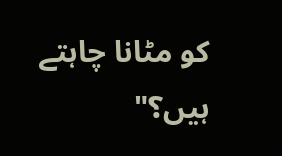کو مٹانا چاہتے ہیں؟"